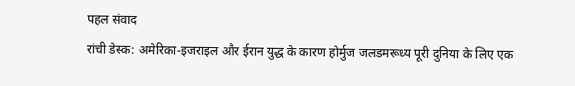पहल संवाद
रांची डेस्क: अमेरिका-इजराइल और ईरान युद्ध के कारण होर्मुज जलडमरूध्य पूरी दुनिया के लिए एक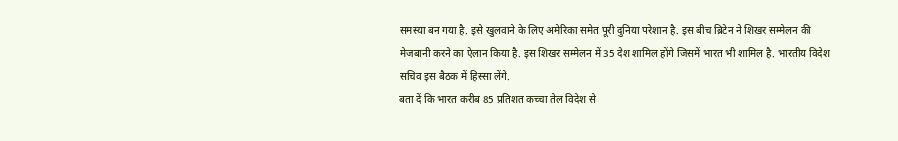समस्या बन गया है. इसे खुलवाने के लिए अमेरिका समेत पूरी दुनिया परेशान है. इस बीच ब्रिटेन ने शिखर सम्मेलन की मेजबानी करने का ऐलान किया है. इस शिखर सम्मेलन में 35 देश शामिल होंगे जिसमें भारत भी शामिल है. भारतीय विदेश सचिव इस बैठक में हिस्सा लेंगे.
बता दें कि भारत करीब 85 प्रतिशत कच्चा तेल विदेश से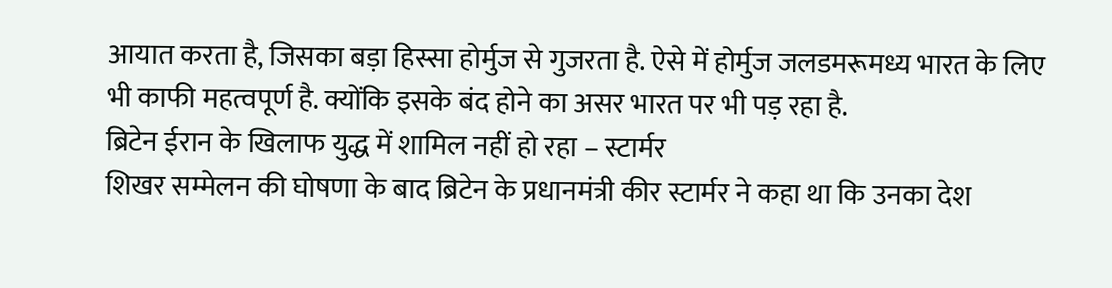आयात करता है, जिसका बड़ा हिस्सा होर्मुज से गुजरता है. ऐसे में होर्मुज जलडमरूमध्य भारत के लिए भी काफी महत्वपूर्ण है. क्योंकि इसके बंद होने का असर भारत पर भी पड़ रहा है.
ब्रिटेन ईरान के खिलाफ युद्ध में शामिल नहीं हो रहा – स्टार्मर
शिखर सम्मेलन की घोषणा के बाद ब्रिटेन के प्रधानमंत्री कीर स्टार्मर ने कहा था कि उनका देश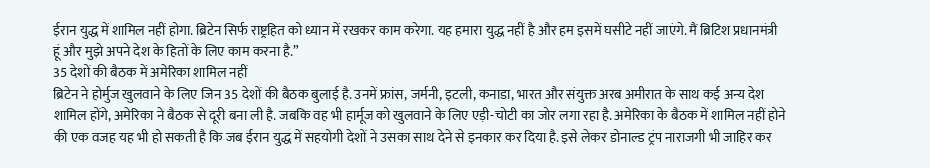ईरान युद्ध में शामिल नहीं होगा. ब्रिटेन सिर्फ राष्ट्रहित को ध्यान में रखकर काम करेगा. यह हमारा युद्ध नहीं है और हम इसमें घसीटे नहीं जाएंगे. मैं ब्रिटिश प्रधानमंत्री हूं और मुझे अपने देश के हितों के लिए काम करना है.”
35 देशों की बैठक में अमेरिका शामिल नहीं
ब्रिटेन ने होर्मुज खुलवाने के लिए जिन 35 देशों की बैठक बुलाई है. उनमें फ्रांस, जर्मनी, इटली, कनाडा, भारत और संयुक्त अरब अमीरात के साथ कई अन्य देश शामिल होंगे, अमेरिका ने बैठक से दूरी बना ली है. जबकि वह भी हार्मूज को खुलवाने के लिए एड़ी-चोटी का जोर लगा रहा है. अमेरिका के बैठक में शामिल नहीं होने की एक वजह यह भी हो सकती है कि जब ईरान युद्ध में सहयोगी देशों ने उसका साथ देने से इनकार कर दिया है. इसे लेकर डोनाल्ड ट्रंप नाराजगी भी जाहिर कर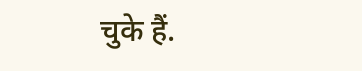चुके हैं.